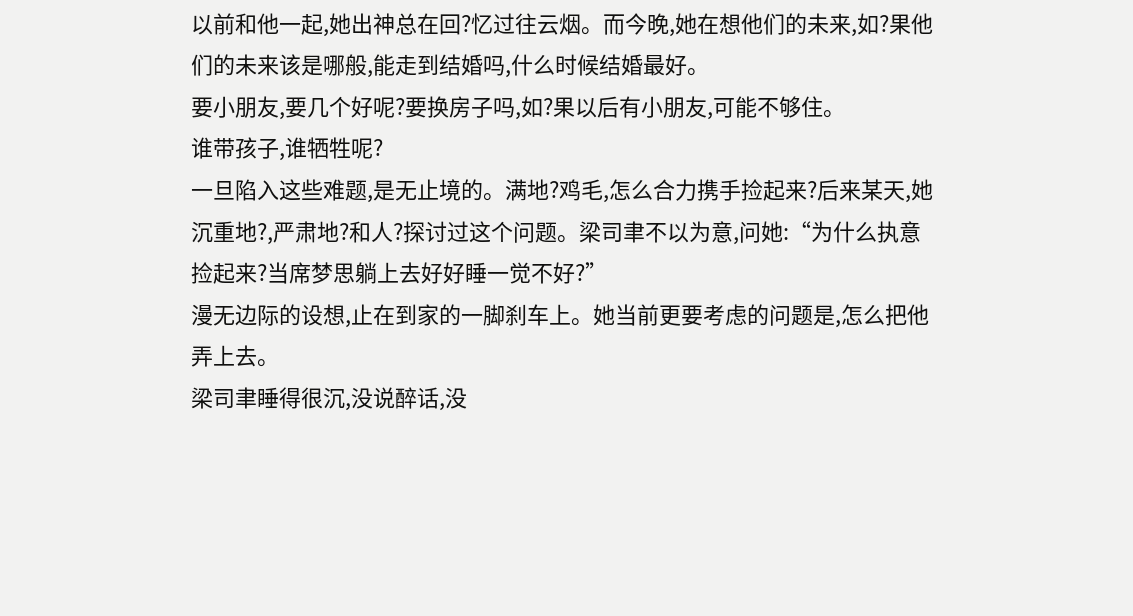以前和他一起,她出神总在回?忆过往云烟。而今晚,她在想他们的未来,如?果他们的未来该是哪般,能走到结婚吗,什么时候结婚最好。
要小朋友,要几个好呢?要换房子吗,如?果以后有小朋友,可能不够住。
谁带孩子,谁牺牲呢?
一旦陷入这些难题,是无止境的。满地?鸡毛,怎么合力携手捡起来?后来某天,她沉重地?,严肃地?和人?探讨过这个问题。梁司聿不以为意,问她:“为什么执意捡起来?当席梦思躺上去好好睡一觉不好?”
漫无边际的设想,止在到家的一脚刹车上。她当前更要考虑的问题是,怎么把他弄上去。
梁司聿睡得很沉,没说醉话,没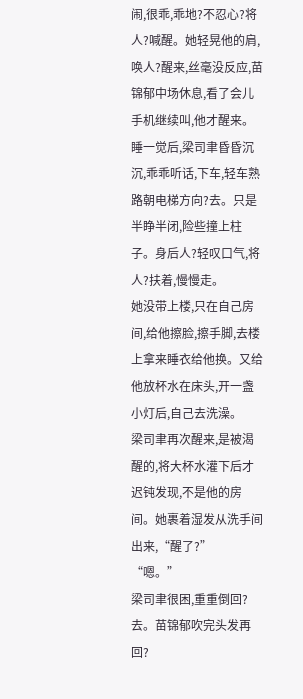闹,很乖,乖地?不忍心?将人?喊醒。她轻晃他的肩,唤人?醒来,丝毫没反应,苗锦郁中场休息,看了会儿手机继续叫,他才醒来。
睡一觉后,梁司聿昏昏沉沉,乖乖听话,下车,轻车熟路朝电梯方向?去。只是半睁半闭,险些撞上柱子。身后人?轻叹口气,将人?扶着,慢慢走。
她没带上楼,只在自己房间,给他擦脸,擦手脚,去楼上拿来睡衣给他换。又给他放杯水在床头,开一盏小灯后,自己去洗澡。
梁司聿再次醒来,是被渴醒的,将大杯水灌下后才迟钝发现,不是他的房间。她裹着湿发从洗手间出来,“醒了?”
“嗯。”
梁司聿很困,重重倒回?去。苗锦郁吹完头发再回?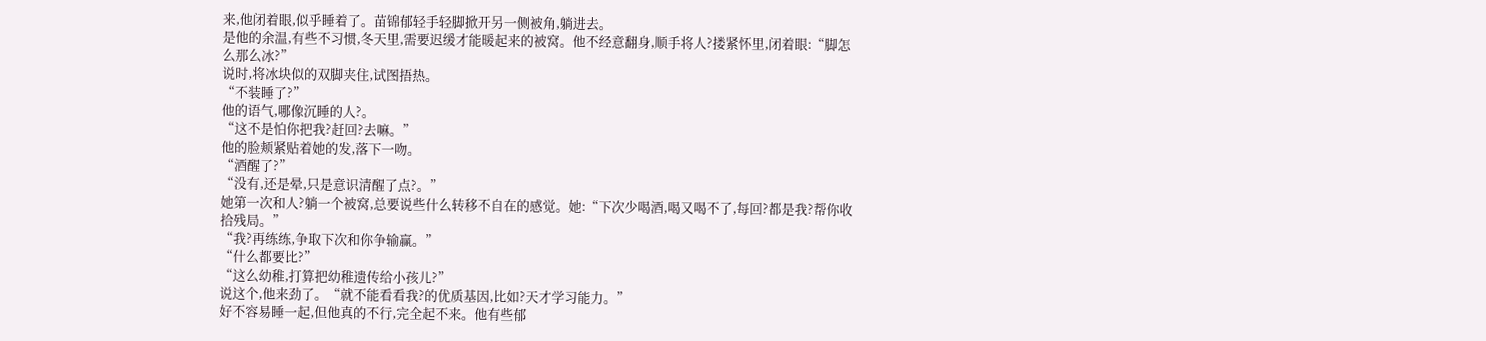来,他闭着眼,似乎睡着了。苗锦郁轻手轻脚掀开另一侧被角,躺进去。
是他的余温,有些不习惯,冬天里,需要迟缓才能暖起来的被窝。他不经意翻身,顺手将人?搂紧怀里,闭着眼:“脚怎么那么冰?”
说时,将冰块似的双脚夹住,试图捂热。
“不装睡了?”
他的语气,哪像沉睡的人?。
“这不是怕你把我?赶回?去嘛。”
他的脸颊紧贴着她的发,落下一吻。
“酒醒了?”
“没有,还是晕,只是意识清醒了点?。”
她第一次和人?躺一个被窝,总要说些什么转移不自在的感觉。她:“下次少喝酒,喝又喝不了,每回?都是我?帮你收拾残局。”
“我?再练练,争取下次和你争输赢。”
“什么都要比?”
“这么幼稚,打算把幼稚遗传给小孩儿?”
说这个,他来劲了。“就不能看看我?的优质基因,比如?天才学习能力。”
好不容易睡一起,但他真的不行,完全起不来。他有些郁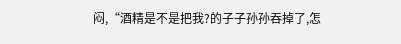闷,“酒精是不是把我?的子子孙孙吞掉了,怎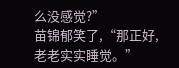么没感觉?”
苗锦郁笑了,“那正好,老老实实睡觉。”